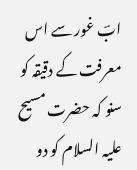ابؔ غور سے اس معرفت کے دقیقہ کو سنو کہ حضرت مسیح علیہ السلام کو دو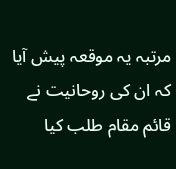مرتبہ یہ موقعہ پیش آیا کہ ان کی روحانیت نے قائم مقام طلب کیا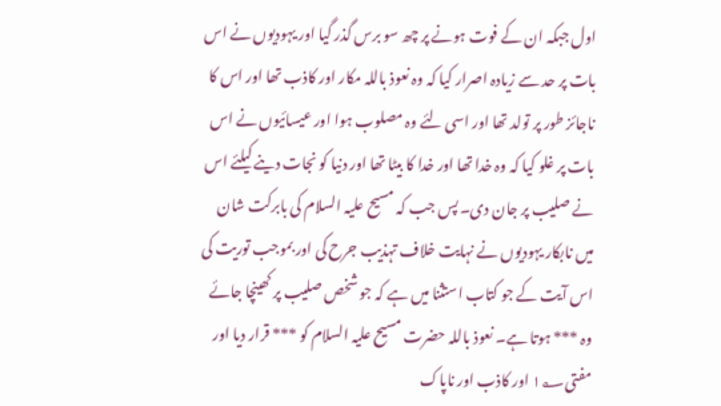اول جبکہ ان کے فوت ہونے پر چھ سو برس گذر گیا اور یہودیوں نے اس بات پر حد سے زیادہ اصرار کیا کہ وہ نعوذ باللہ مکار اور کاذب تھا اور اس کا ناجائز طور پر تولد تھا اور اسی لئے وہ مصلوب ہوا اور عیسائیوں نے اس بات پر غلو کیا کہ وہ خدا تھا اور خدا کا بیٹا تھا اور دنیا کو نجات دینے کیلئے اس نے صلیب پر جان دی۔ پس جب کہ مسیح علیہ السلام کی بابرکت شان میں نابکار یہودیوں نے نہایت خلاف تہذیب جرح کی اور بموجب توریت کی اس آیت کے جو کتاب استثنا میں ہے کہ جو شخص صلیب پر کھینچا جائے وہ *** ہوتا ہے۔ نعوذ باللہ حضرت مسیح علیہ السلام کو *** قرار دیا اور مفتی۱؂ اور کاذب اور ناپاک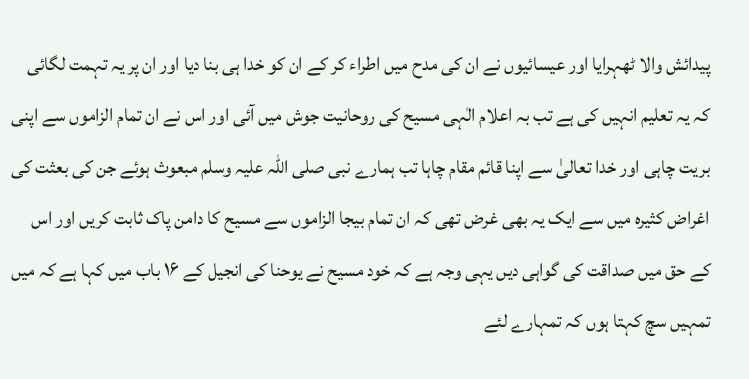پیدائش والا ٹھہرایا اور عیسائیوں نے ان کی مدح میں اطراء کر کے ان کو خدا ہی بنا دیا اور ان پر یہ تہمت لگائی کہ یہ تعلیم انہیں کی ہے تب بہ اعلام الٰہی مسیح کی روحانیت جوش میں آئی اور اس نے ان تمام الزاموں سے اپنی بریت چاہی اور خدا تعالیٰ سے اپنا قائم مقام چاہا تب ہمارے نبی صلی اللہ علیہ وسلم مبعوث ہوئے جن کی بعثت کی اغراض کثیرہ میں سے ایک یہ بھی غرض تھی کہ ان تمام بیجا الزاموں سے مسیح کا دامن پاک ثابت کریں اور اس کے حق میں صداقت کی گواہی دیں یہی وجہ ہے کہ خود مسیح نے یوحنا کی انجیل کے ۱۶ باب میں کہا ہے کہ میں تمہیں سچ کہتا ہوں کہ تمہارے لئے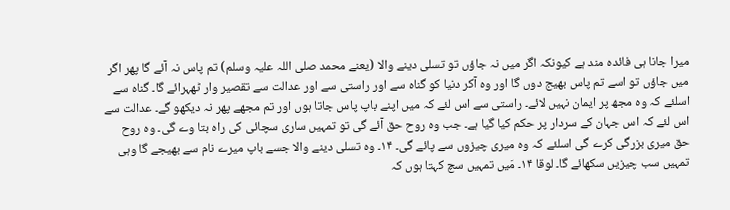میرا جانا ہی فائدہ مند ہے کیونکہ اگر میں نہ جاؤں تو تسلی دینے والا (یعنے محمد صلی اللہ علیہ وسلم) تم پاس نہ آئے گا پھر اگر میں جاؤں تو اسے تم پاس بھیج دوں گا اور وہ آکر دنیا کو گناہ سے اور راستی سے اور عدالت سے تقصیر وار ٹھہرائے گا۔ گناہ سے اسلئے کہ وہ مجھ پر ایمان نہیں لائے۔ راستی سے اس لئے کہ میں اپنے باپ پاس جاتا ہوں اور تم مجھے پھر نہ دیکھو گے۔ عدالت سے اس لئے کہ اس جہان کے سردار پر حکم کیا گیا ہے۔ جب وہ روح حق آئے گی تو تمہیں ساری سچائی کی راہ بتا وے گی۔ وہ روح حق میری بزرگی کرے گی اسلئے کہ وہ میری چیزوں سے پائے گی۔ ۱۴۔ وہ تسلی دینے والا جسے باپ میرے نام سے بھیجے گا وہی تمہیں سب چیزیں سکھائے گا۔ لوقا ۱۴۔ مَیں تمہیں سچ کہتا ہوں کہ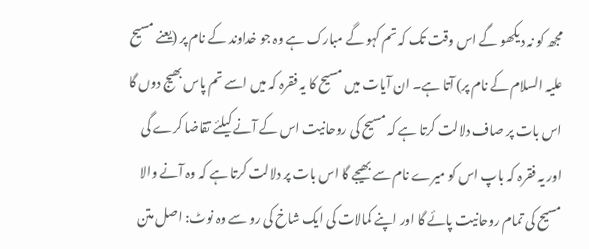مجھ کو نہ دیکھو گے اس وقت تک کہ تم کہو گے مبارک ہے وہ جو خداوند کے نام پر (یعنے مسیح علیہ السلام کے نام پر) آتا ہے۔ ان آیات میں مسیح کا یہ فقرہ کہ میں اسے تم پاس بھیج دوں گا اس بات پر صاف دلالت کرتا ہے کہ مسیح کی روحانیت اس کے آنے کیلئے تقاضا کرے گی اور یہ فقرہ کہ باپ اس کو میرے نام سے بھیجے گا اس بات پر دلالت کرتا ہے کہ وہ آنے والا مسیح کی تمام روحانیت پائے گا اور اپنے کمالات کی ایک شاخ کی رو سے وہ نوٹ: اصل متن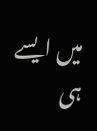میں ایسے ہی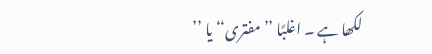لکھا ہے ۔ اغلبًا ’’ مفتری‘‘ یا ’’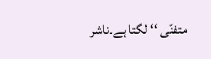متفنّی ‘‘ لگتا ہے۔ناشر